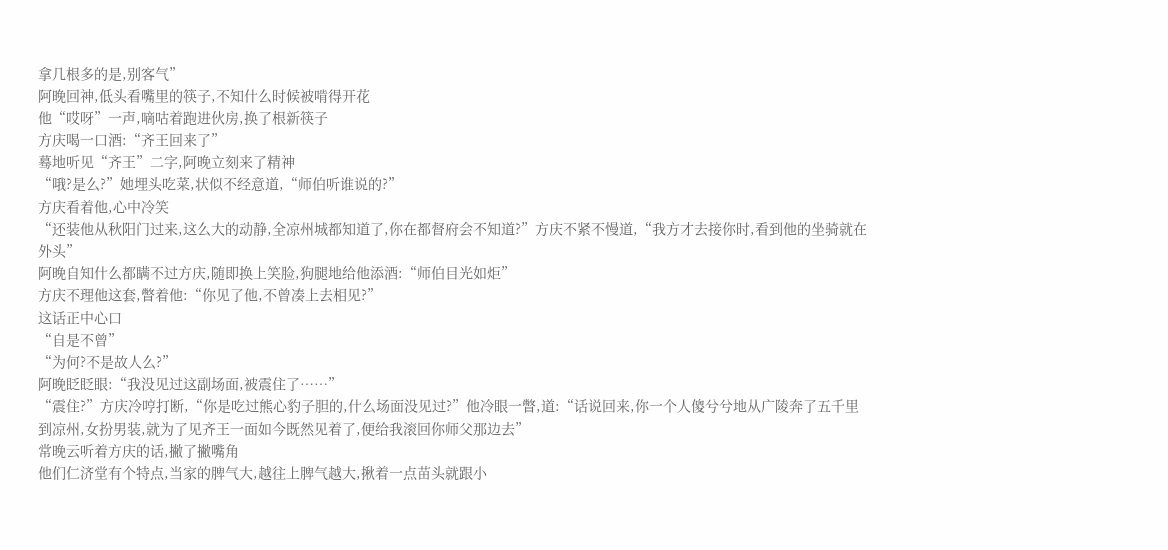拿几根多的是,别客气”
阿晚回神,低头看嘴里的筷子,不知什么时候被啃得开花
他“哎呀”一声,嘀咕着跑进伙房,换了根新筷子
方庆喝一口酒:“齐王回来了”
蓦地听见“齐王”二字,阿晚立刻来了精神
“哦?是么?”她埋头吃菜,状似不经意道,“师伯听谁说的?”
方庆看着他,心中冷笑
“还装他从秋阳门过来,这么大的动静,全凉州城都知道了,你在都督府会不知道?”方庆不紧不慢道,“我方才去接你时,看到他的坐骑就在外头”
阿晚自知什么都瞒不过方庆,随即换上笑脸,狗腿地给他添酒:“师伯目光如炬”
方庆不理他这套,瞥着他:“你见了他,不曾凑上去相见?”
这话正中心口
“自是不曾”
“为何?不是故人么?”
阿晚眨眨眼:“我没见过这副场面,被震住了……”
“震住?”方庆冷哼打断,“你是吃过熊心豹子胆的,什么场面没见过?”他冷眼一瞥,道:“话说回来,你一个人傻兮兮地从广陵奔了五千里到凉州,女扮男装,就为了见齐王一面如今既然见着了,便给我滚回你师父那边去”
常晚云听着方庆的话,撇了撇嘴角
他们仁济堂有个特点,当家的脾气大,越往上脾气越大,揪着一点苗头就跟小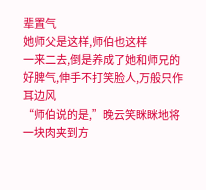辈置气
她师父是这样,师伯也这样
一来二去,倒是养成了她和师兄的好脾气,伸手不打笑脸人,万般只作耳边风
“师伯说的是,”晚云笑眯眯地将一块肉夹到方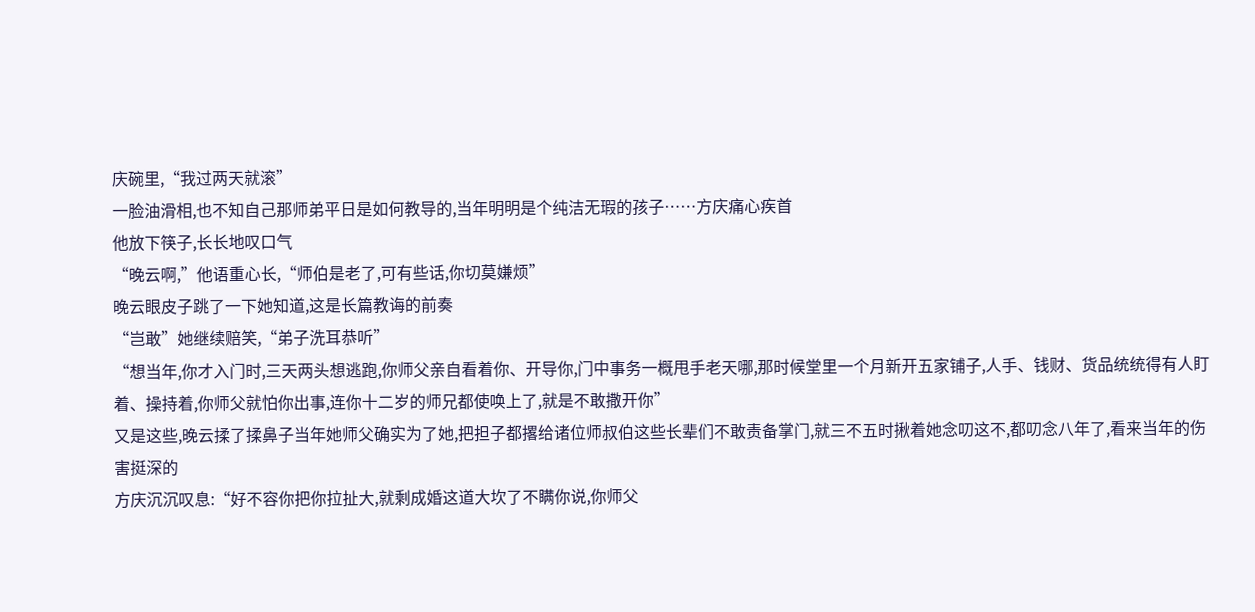庆碗里,“我过两天就滚”
一脸油滑相,也不知自己那师弟平日是如何教导的,当年明明是个纯洁无瑕的孩子……方庆痛心疾首
他放下筷子,长长地叹口气
“晚云啊,”他语重心长,“师伯是老了,可有些话,你切莫嫌烦”
晚云眼皮子跳了一下她知道,这是长篇教诲的前奏
“岂敢”她继续赔笑,“弟子洗耳恭听”
“想当年,你才入门时,三天两头想逃跑,你师父亲自看着你、开导你,门中事务一概甩手老天哪,那时候堂里一个月新开五家铺子,人手、钱财、货品统统得有人盯着、操持着,你师父就怕你出事,连你十二岁的师兄都使唤上了,就是不敢撒开你”
又是这些,晚云揉了揉鼻子当年她师父确实为了她,把担子都撂给诸位师叔伯这些长辈们不敢责备掌门,就三不五时揪着她念叨这不,都叨念八年了,看来当年的伤害挺深的
方庆沉沉叹息:“好不容你把你拉扯大,就剩成婚这道大坎了不瞒你说,你师父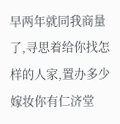早两年就同我商量了,寻思着给你找怎样的人家,置办多少嫁妆你有仁济堂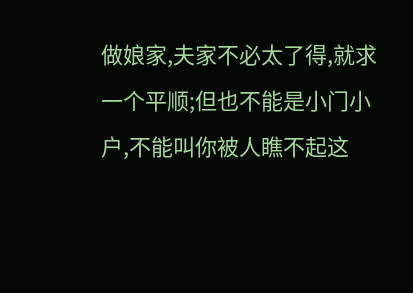做娘家,夫家不必太了得,就求一个平顺;但也不能是小门小户,不能叫你被人瞧不起这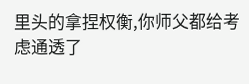里头的拿捏权衡,你师父都给考虑通透了